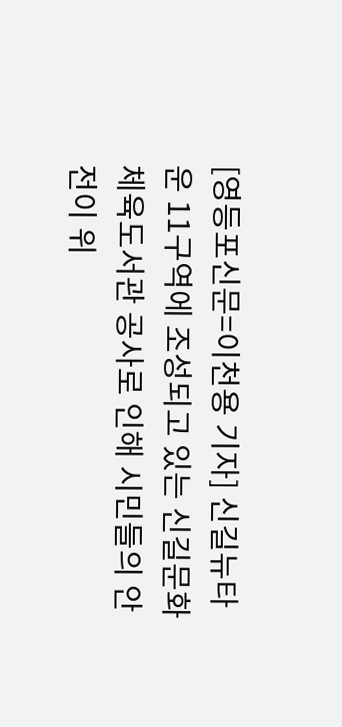[영등포신문=이천용 기자] 신길뉴타운 11구역에 조성되고 있는 신길문화체육도서관 공사로 인해 시민들의 안전이 위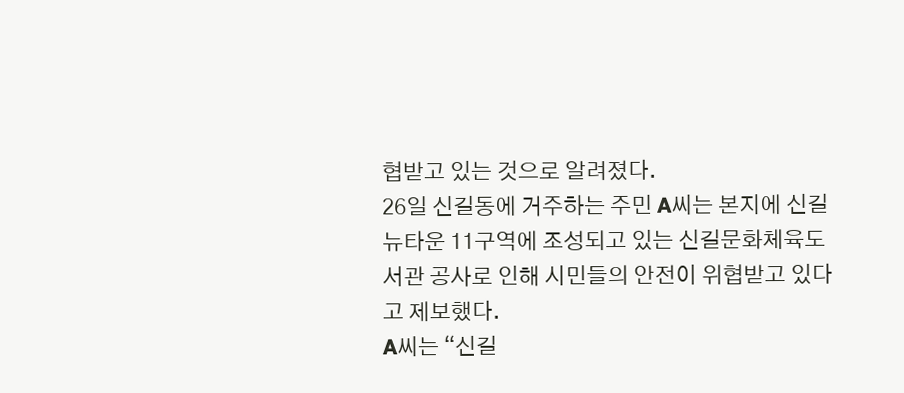협받고 있는 것으로 알려졌다.
26일 신길동에 거주하는 주민 A씨는 본지에 신길뉴타운 11구역에 조성되고 있는 신길문화체육도서관 공사로 인해 시민들의 안전이 위협받고 있다고 제보했다.
A씨는 “신길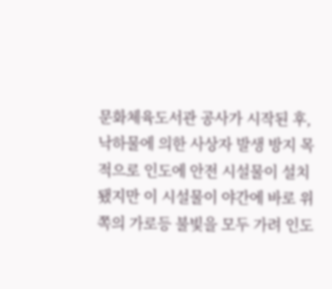문화체육도서관 공사가 시작된 후, 낙하물에 의한 사상자 발생 방지 목적으로 인도에 안전 시설물이 설치됐지만 이 시설물이 야간에 바로 위쪽의 가로등 불빛을 모두 가려 인도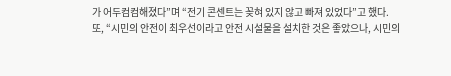가 어두컴컴해졌다”며 “전기 콘센트는 꽂혀 있지 않고 빠져 있었다”고 했다.
또, “시민의 안전이 최우선이라고 안전 시설물을 설치한 것은 좋았으나, 시민의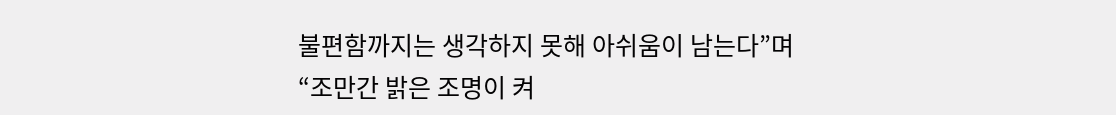불편함까지는 생각하지 못해 아쉬움이 남는다”며 “조만간 밝은 조명이 켜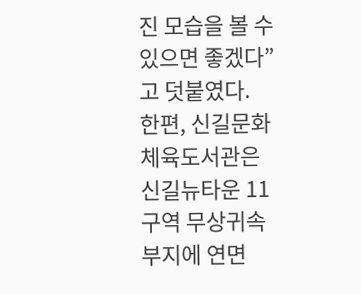진 모습을 볼 수 있으면 좋겠다”고 덧붙였다.
한편, 신길문화체육도서관은 신길뉴타운 11구역 무상귀속 부지에 연면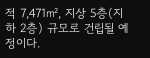적 7,471㎡, 지상 5층(지하 2층) 규모로 건립될 예정이다.